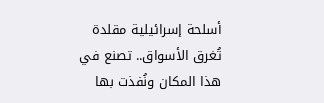أسلحة إسرائيلية مقلدة تُغرق الأسواق.. تصنع في هذا المكان ونُفذت بها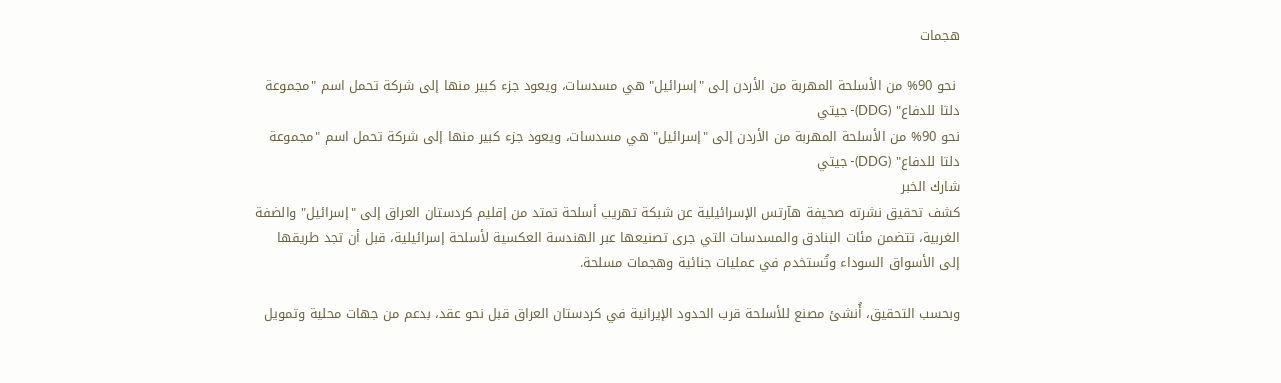هجمات

 نحو 90% من الأسلحة المهربة من الأردن إلى "إسرائيل" هي مسدسات، ويعود جزء كبير منها إلى شركة تحمل اسم "مجموعة دلتا للدفاع" (DDG)- جيتي
نحو 90% من الأسلحة المهربة من الأردن إلى "إسرائيل" هي مسدسات، ويعود جزء كبير منها إلى شركة تحمل اسم "مجموعة دلتا للدفاع" (DDG)- جيتي
شارك الخبر
كشف تحقيق نشرته صحيفة هآرتس الإسرائيلية عن شبكة تهريب أسلحة تمتد من إقليم كردستان العراق إلى "إسرائيل" والضفة الغربية، تتضمن مئات البنادق والمسدسات التي جرى تصنيعها عبر الهندسة العكسية لأسلحة إسرائيلية، قبل أن تجد طريقها إلى الأسواق السوداء وتُستخدم في عمليات جنائية وهجمات مسلحة.

وبحسب التحقيق، أُنشئ مصنع للأسلحة قرب الحدود الإيرانية في كردستان العراق قبل نحو عقد، بدعم من جهات محلية وتمويل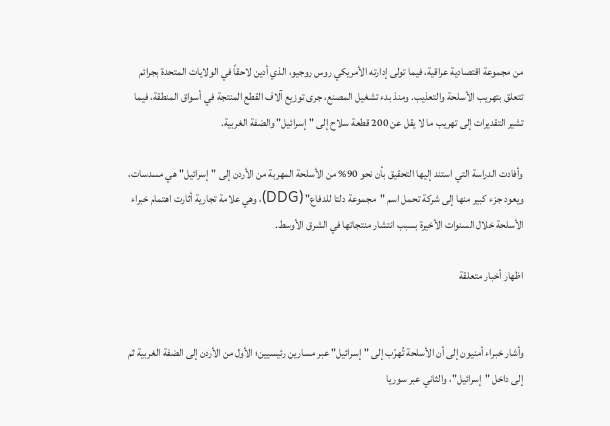من مجموعة اقتصادية عراقية، فيما تولى إدارته الأمريكي روس روجيو، الذي أدين لاحقاً في الولايات المتحدة بجرائم تتعلق بتهريب الأسلحة والتعذيب. ومنذ بدء تشغيل المصنع، جرى توزيع آلاف القطع المنتجة في أسواق المنطقة، فيما تشير التقديرات إلى تهريب ما لا يقل عن 200 قطعة سلاح إلى "إسرائيل" والضفة الغربية.

وأفادت الدراسة التي استند إليها التحقيق بأن نحو 90% من الأسلحة المهربة من الأردن إلى "إسرائيل" هي مسدسات، ويعود جزء كبير منها إلى شركة تحمل اسم "مجموعة دلتا للدفاع" (DDG)، وهي علامة تجارية أثارت اهتمام خبراء الأسلحة خلال السنوات الأخيرة بسبب انتشار منتجاتها في الشرق الأوسط.

اظهار أخبار متعلقة


وأشار خبراء أمنيون إلى أن الأسلحة تُهرّب إلى "إسرائيل" عبر مسارين رئيسيين؛ الأول من الأردن إلى الضفة الغربية ثم إلى داخل "إسرائيل"، والثاني عبر سوريا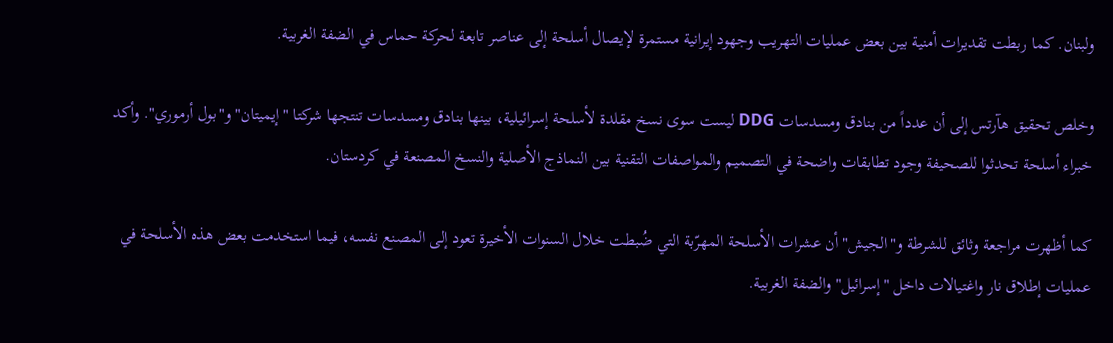ولبنان. كما ربطت تقديرات أمنية بين بعض عمليات التهريب وجهود إيرانية مستمرة لإيصال أسلحة إلى عناصر تابعة لحركة حماس في الضفة الغربية.

وخلص تحقيق هآرتس إلى أن عدداً من بنادق ومسدسات DDG ليست سوى نسخ مقلدة لأسلحة إسرائيلية، بينها بنادق ومسدسات تنتجها شركتا "إيميتان" و"بول أرموري". وأكد خبراء أسلحة تحدثوا للصحيفة وجود تطابقات واضحة في التصميم والمواصفات التقنية بين النماذج الأصلية والنسخ المصنعة في كردستان.

كما أظهرت مراجعة وثائق للشرطة و"الجيش" أن عشرات الأسلحة المهرّبة التي ضُبطت خلال السنوات الأخيرة تعود إلى المصنع نفسه، فيما استخدمت بعض هذه الأسلحة في عمليات إطلاق نار واغتيالات داخل "إسرائيل" والضفة الغربية.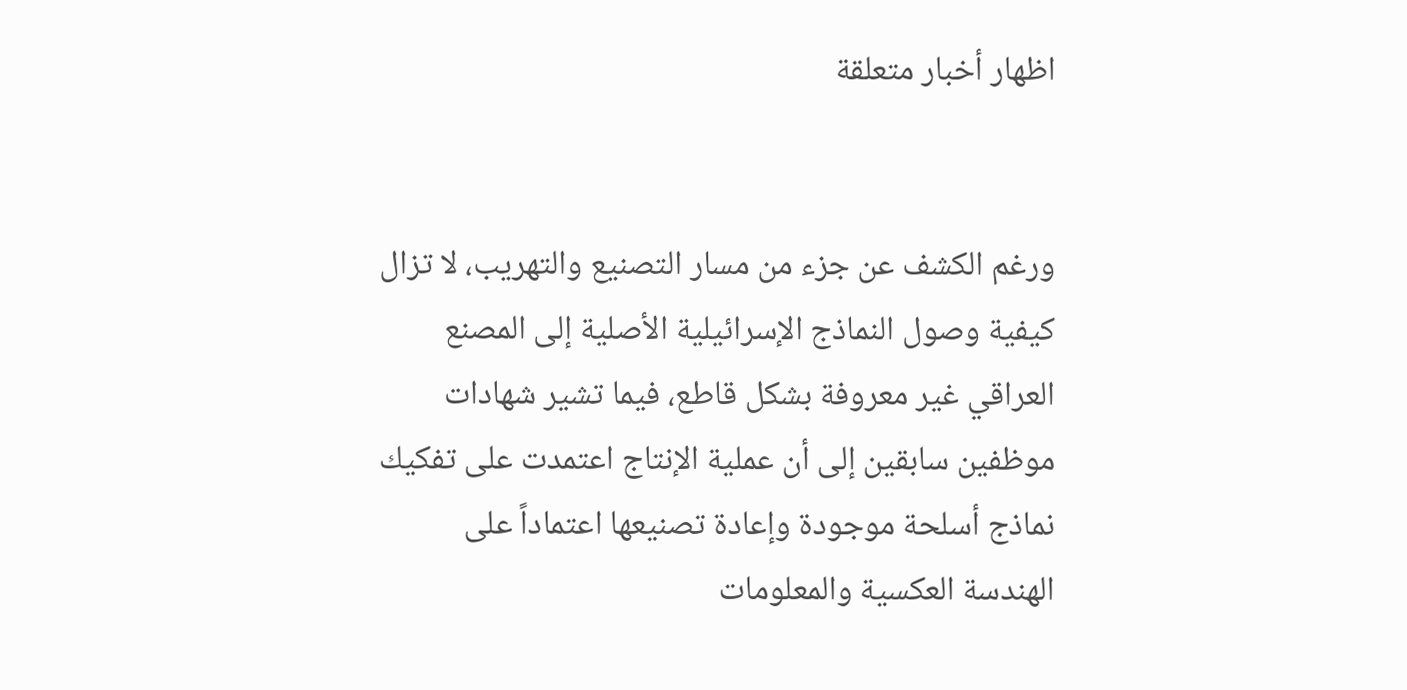اظهار أخبار متعلقة


ورغم الكشف عن جزء من مسار التصنيع والتهريب، لا تزال كيفية وصول النماذج الإسرائيلية الأصلية إلى المصنع العراقي غير معروفة بشكل قاطع، فيما تشير شهادات موظفين سابقين إلى أن عملية الإنتاج اعتمدت على تفكيك نماذج أسلحة موجودة وإعادة تصنيعها اعتماداً على الهندسة العكسية والمعلومات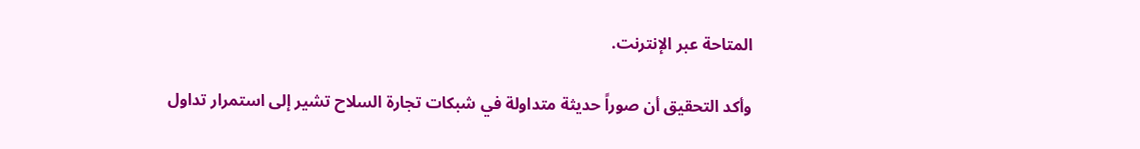المتاحة عبر الإنترنت.

وأكد التحقيق أن صوراً حديثة متداولة في شبكات تجارة السلاح تشير إلى استمرار تداول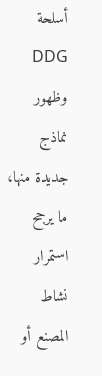أسلحة DDG وظهور نماذج جديدة منها، ما يرجح استمرار نشاط المصنع أو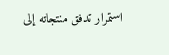استمرار تدفق منتجاته إلى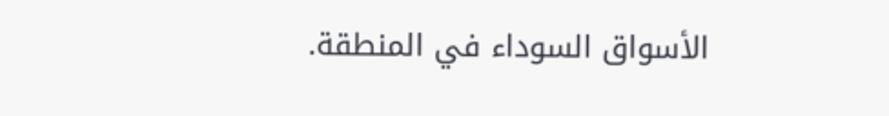الأسواق السوداء في المنطقة.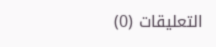التعليقات (0)